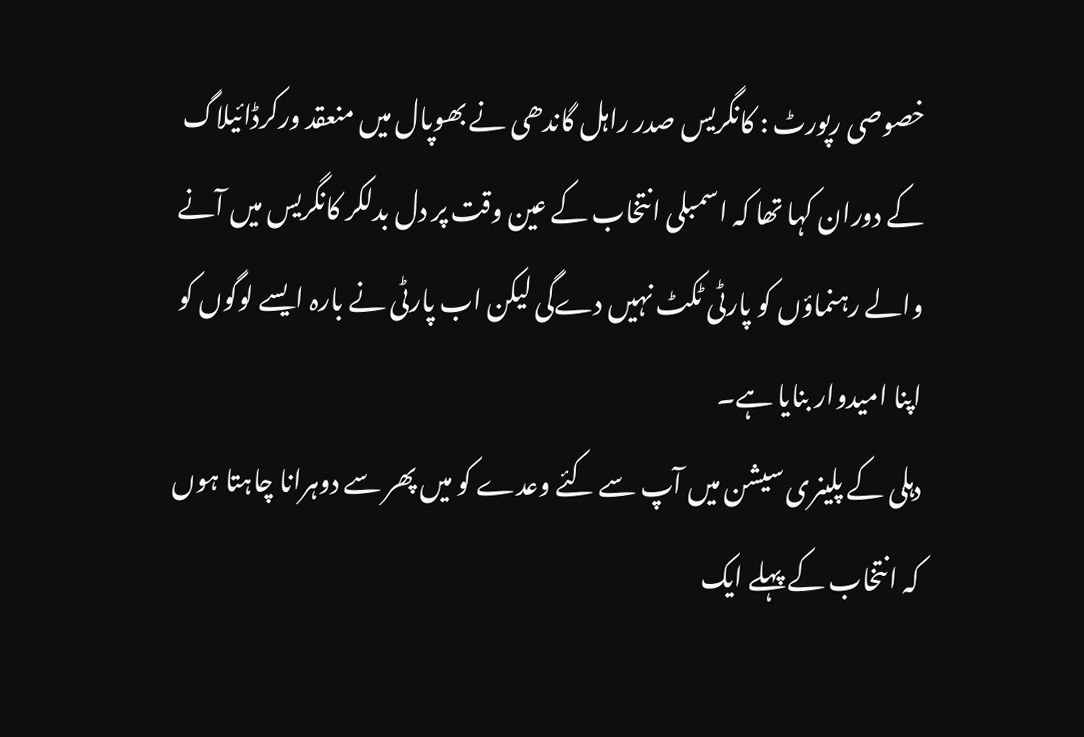خصوصی رپورٹ : کانگریس صدر راہل گاندھی نے بھوپال میں منعقد ورکرڈائیلاگ کے دوران کہا تھا کہ اسمبلی انتخاب کے عین وقت پر دل بدلکر کانگریس میں آنے والے رہنماؤں کو پارٹی ٹکٹ نہیں دےگی لیکن اب پارٹی نے بارہ ایسے لوگوں کو اپنا امیدوار بنایا ہے۔
دہلی کے پلینری سیشن میں آپ سے کئے وعدے کو میں پھر سے دوہرانا چاہتا ہوں کہ انتخاب کے پہلے ایک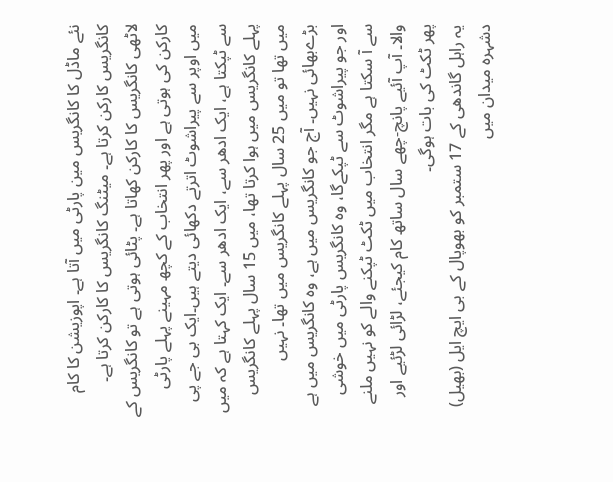نئے ماڈل کا کانگریس مین پارٹی میں آتا ہے۔ اپوزیشن کا کام کانگریس کارکن کرتا ہے۔ میٹنگ کانگریس کا کارکن کرتا ہے۔ لاٹھی کانگریس کا کارکن کھاتا ہے۔ پٹائی ہوتی ہے تو کانگریس کے کارکن کی ہوتی ہے اور پھر انتخاب کے کچھ مہینے پہلے پارٹی میں اوپر سے پیراشوٹ اترتے دکھائی دیتے ہیں۔ایک بی جے پی سے ٹپکتا ہے، ایک ادھر سے، ایک ادھر سے۔ ایک کہتا ہے کہ میں پہلے کانگریس میں ہوا کرتا تھا، میں 15 سال پہلے کانگریس میں تھا تو میں 25 سال پہلے کانگریس میں تھا۔ نہیں بڑےبھائی نہیں۔ آج جو کانگریس میں ہے، وہ کانگریس میں ہے اور جو پیراشوٹ سے ٹپکےگا، وہ کانگریس پارٹی میں خوشی سے آ سکتا ہے مگر انتخاب میں ٹکٹ ٹپکنے والے کو نہیں ملنے والا۔ آپ آئیے پانچ-چھے سال ساتھ کام کیجئے، لڑائی لڑئیے اور پھر ٹکٹ کی بات ہوگی۔
یہ راہل گاندھی کے 17 ستمبر کو بھوپال کے بی ایچ ایل (بھیل) دشہرہ میدان میں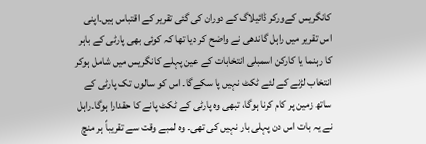کانگریس کےورکر ڈائیلاگ کے دوران کی گئی تقریر کے اقتباس ہیں۔اپنی اس تقریر میں راہل گاندھی نے واضح کر دیا تھا کہ کوئی بھی پارٹی کے باہر کا رہنما یا کارکن اسمبلی انتخابات کے عین پہلے کانگریس میں شامل ہوکر انتخاب لڑنے کے لئے ٹکٹ نہیں پا سکےگا۔ اس کو سالوں تک پارٹی کے ساتھ زمین پر کام کرنا ہوگا، تبھی وہ پارٹی کے ٹکٹ پانے کا حقدارا ہوگا۔راہل نے یہ بات اس دن پہلی بار نہیں کی تھی۔ وہ لمبے وقت سے تقریباً ہر منچ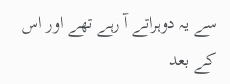سے یہ دوہراتے آ رہے تھے اور اس کے بعد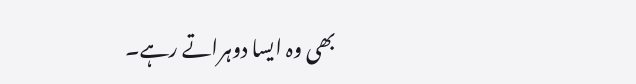بھی وہ ایسا دوہراتے رہے۔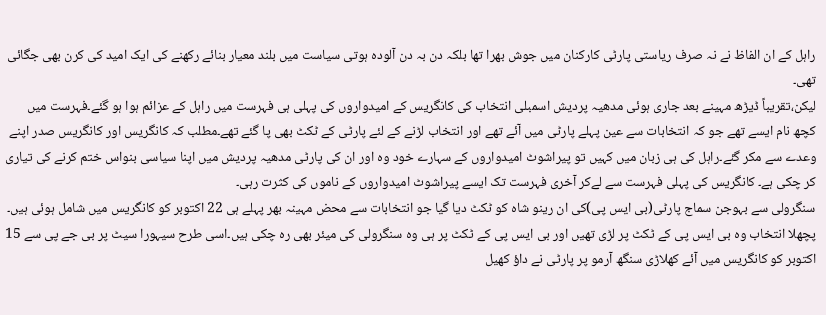راہل کے ان الفاظ نے نہ صرف ریاستی پارٹی کارکنان میں جوش بھرا تھا بلکہ دن بہ دن آلودہ ہوتی سیاست میں بلند معیار بنائے رکھنے کی ایک امید کی کرن بھی جگائی تھی۔
لیکن،تقریباً ڈیڑھ مہینے بعد جاری ہوئی مدھیہ پردیش اسمبلی انتخاب کی کانگریس کے امیدواروں کی پہلی ہی فہرست میں راہل کے عزائم ہوا ہو گئے۔فہرست میں کچھ نام ایسے تھے جو کہ انتخابات سے عین پہلے پارٹی میں آئے تھے اور انتخاب لڑنے کے لئے پارٹی کے ٹکٹ بھی پا گئے تھے۔مطلب کہ کانگریس اور کانگریس صدر اپنے وعدے سے مکر گئے۔راہل کی ہی زبان میں کہیں تو پیراشوٹ امیدواروں کے سہارے خود وہ اور ان کی پارٹی مدھیہ پردیش میں اپنا سیاسی بنواس ختم کرنے کی تیاری کر چکی ہے۔ کانگریس کی پہلی فہرست سے لےکر آخری فہرست تک ایسے پیراشوٹ امیدواروں کے ناموں کی کثرت رہی۔
سنگرولی سے بہوجن سماج پارٹی(بی ایس پی)کی ان رینو شاہ کو ٹکٹ دیا گیا جو انتخابات سے محض مہینہ بھر پہلے ہی 22 اکتوبر کو کانگریس میں شامل ہوئی ہیں۔ پچھلا انتخاب وہ بی ایس پی کے ٹکٹ پر لڑی تھیں اور بی ایس پی کے ٹکٹ پر ہی وہ سنگرولی کی میئر بھی رہ چکی ہیں۔اسی طرح سیہورا سیٹ پر بی جے پی سے 15 اکتوبر کو کانگریس میں آئے کھلاڑی سنگھ آرمو پر پارٹی نے داؤ کھیل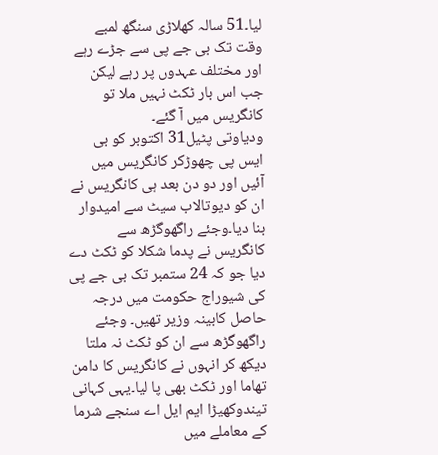لیا۔51 سالہ کھلاڑی سنگھ لمبے وقت تک بی جے پی سے جڑے رہے اور مختلف عہدوں پر رہے لیکن جب اس بار ٹکٹ نہیں ملا تو کانگریس میں آ گئے۔
ودیاوتی پٹیل31 اکتوبر کو بی ایس پی چھوڑکر کانگریس میں آئیں اور دو دن بعد ہی کانگریس نے ان کو دیوتالاب سیٹ سے امیدوار بنا دیا۔وجئے راگھوگڑھ سے کانگریس نے پدما شکلا کو ٹکٹ دے دیا جو کہ 24 ستمبر تک بی جے پی کی شیوراج حکومت میں درجہ حاصل کابینہ وزیر تھیں۔ وجئے راگھوگڑھ سے ان کو ٹکٹ نہ ملتا دیکھ کر انہوں نے کانگریس کا دامن تھاما اور ٹکٹ بھی پا لیا۔یہی کہانی تیندوکھیڑا ایم ایل اے سنجے شرما کے معاملے میں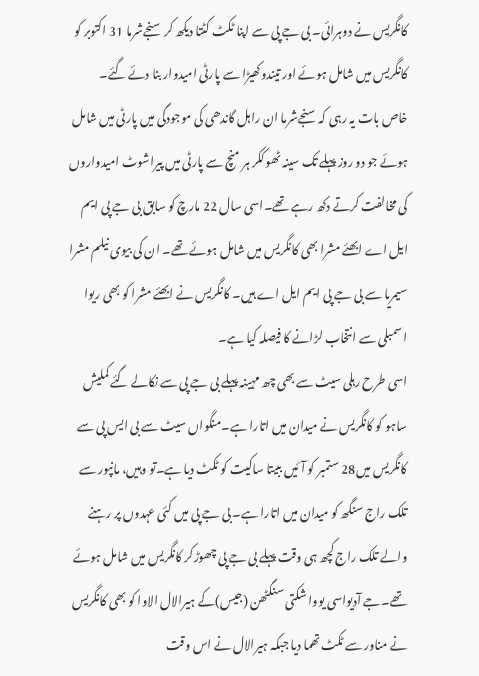کانگریس نے دوہرائی۔ بی جے پی سے اپنا ٹکٹ کٹتا دیکھ کر سنجےشرما 31 اکتوبر کو کانگریس میں شامل ہوئے اور تیندوکھیڑا سے پارٹی امیدوار بنا دئے گئے۔
خاص بات یہ رہی کہ سنجےشرما ان راہل گاندھی کی موجودگی میں پارٹی میں شامل ہوئے جو دو روز پہلے تک سینہ ٹھوککر ہر منچ سے پارٹی میں پیراشوٹ امیدواروں کی مخالفت کرتے دکھ رہے تھے۔اسی سال 22 مارچ کو سابق بی جے پی ایم ایل اے ابھئے مشرا بھی کانگریس میں شامل ہوئے تھے۔ ان کی بیوی نیلم مشرا سیمریا سے بی جے پی ایم ایل اے ہیں۔ کانگریس نے ابھئے مشرا کو بھی ریوا اسمبلی سے انتخاب لڑانے کا فیصلہ کیا ہے۔
اسی طرح رہلی سیٹ سے بھی چھ مہینہ پہلے بی جے پی سے نکالے گئے کملیش ساہو کو کانگریس نے میدان میں اتارا ہے۔منگواں سیٹ سے بی ایس پی سے کانگریس میں28 ستمبر کو آئیں ببیتا ساکیت کو ٹکٹ دیا ہے۔تو وہیں، مانپور سے تلک راج سنگھ کو میدان میں اتارا ہے۔ بی جے پی میں کئی عہدوں پر رہنے والے تلک راج کچھ ہی وقت پہلے بی جے پی چھوڑکر کانگریس میں شامل ہوئے تھے۔جے آدیواسی یووا شکتی سنگٹھن (جیس)کے ہیرالال الاوا کو بھی کانگریس نے مناور سے ٹکٹ تھما دیا جبکہ ہیرالال نے اس وقت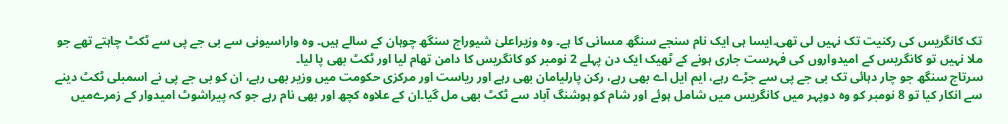تک کانگریس کی رکنیت تک نہیں لی تھی۔ایسا ہی ایک نام سنجے سنگھ مسانی کا ہے۔ وہ وزیراعلیٰ شیوراج سنگھ چوہان کے سالے ہیں۔ وہ واراسیونی سے بی جے پی سے ٹکٹ چاہتے تھے جو ملا نہیں تو کانگریس کے امیدواروں کی فہرست جاری ہونے کے ٹھیک ایک دن پہلے 2 نومبر کو کانگریس کا دامن تھام لیا اور ٹکٹ بھی پا لیا۔
سرتاج سنگھ جو چار دہائی تک بی جے پی سے جڑے رہے، ایم ایل اے بھی رہے، رکن پارلیامان بھی رہے اور ریاست اور مرکزی حکومت میں وزیر بھی رہے، ان کو بی جے پی نے اسمبلی ٹکٹ دینے سے انکار کیا تو 8 نومبر کو وہ دوپہر میں کانگریس میں شامل ہوئے اور شام کو ہوشنگ آباد سے ٹکٹ بھی مل گیا۔ان کے علاوہ کچھ اور بھی نام رہے جو کہ پیراشوٹ امیدوار کے زمرےمیں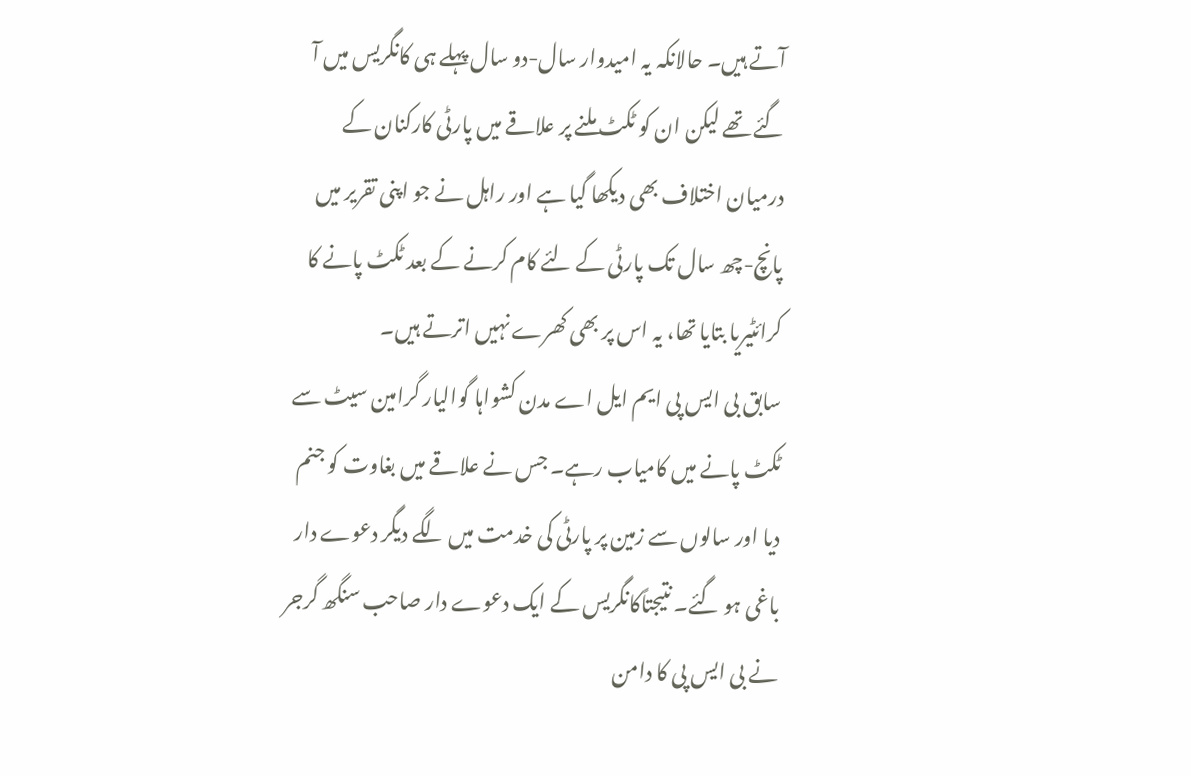آتے ہیں۔ حالانکہ یہ امیدوار سال-دو سال پہلے ہی کانگریس میں آ گئے تھے لیکن ان کو ٹکٹ ملنے پر علاقے میں پارٹی کارکنان کے درمیان اختلاف بھی دیکھا گیا ہے اور راہل نے جو اپنی تقریر میں پانچ-چھ سال تک پارٹی کے لئے کام کرنے کے بعد ٹکٹ پانے کا کرائٹیریا بتایا تھا، یہ اس پر بھی کھرے نہیں اترتے ہیں۔
سابق بی ایس پی ایم ایل اے مدن کشواہا گوالیار گرامین سیٹ سے ٹکٹ پانے میں کامیاب رہے۔ جس نے علاقے میں بغاوت کو جنم دیا اور سالوں سے زمین پر پارٹی کی خدمت میں لگے دیگر دعوے دار باغی ہو گئے۔ نتیجتاًکانگریس کے ایک دعوے دار صاحب سنگھ گرجر نے بی ایس پی کا دامن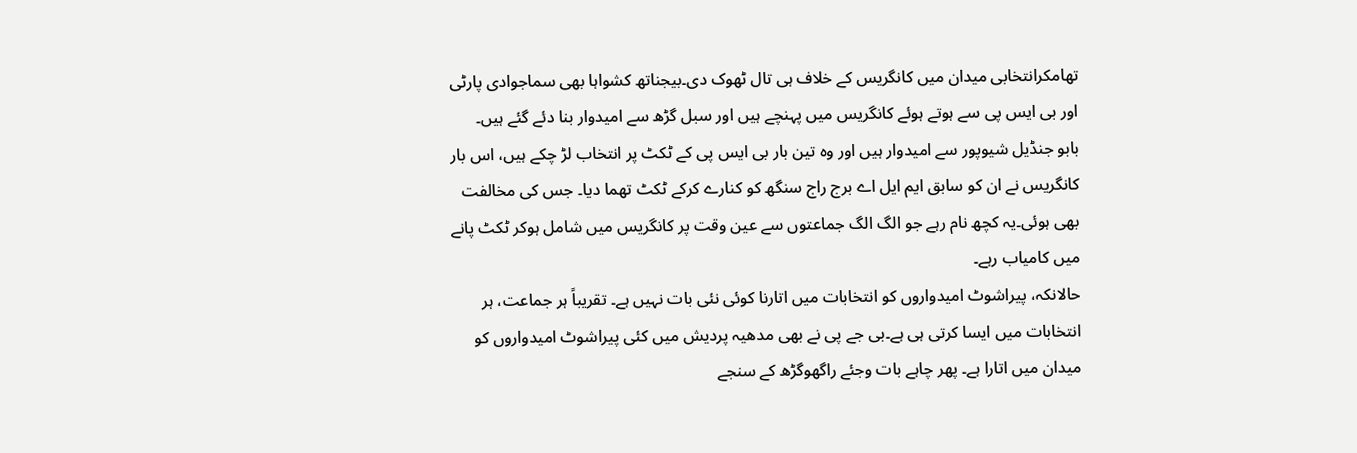تھامکرانتخابی میدان میں کانگریس کے خلاف ہی تال ٹھوک دی۔بیجناتھ کشواہا بھی سماجوادی پارٹی اور بی ایس پی سے ہوتے ہوئے کانگریس میں پہنچے ہیں اور سبل گڑھ سے امیدوار بنا دئے گئے ہیں۔
بابو جنڈیل شیوپور سے امیدوار ہیں اور وہ تین بار بی ایس پی کے ٹکٹ پر انتخاب لڑ چکے ہیں، اس بار کانگریس نے ان کو سابق ایم ایل اے برج راج سنگھ کو کنارے کرکے ٹکٹ تھما دیا۔ جس کی مخالفت بھی ہوئی۔یہ کچھ نام رہے جو الگ الگ جماعتوں سے عین وقت پر کانگریس میں شامل ہوکر ٹکٹ پانے میں کامیاب رہے۔
حالانکہ، پیراشوٹ امیدواروں کو انتخابات میں اتارنا کوئی نئی بات نہیں ہے۔ تقریباً ہر جماعت، ہر انتخابات میں ایسا کرتی ہی ہے۔بی جے پی نے بھی مدھیہ پردیش میں کئی پیراشوٹ امیدواروں کو میدان میں اتارا ہے۔ پھر چاہے بات وجئے راگھوگڑھ کے سنجے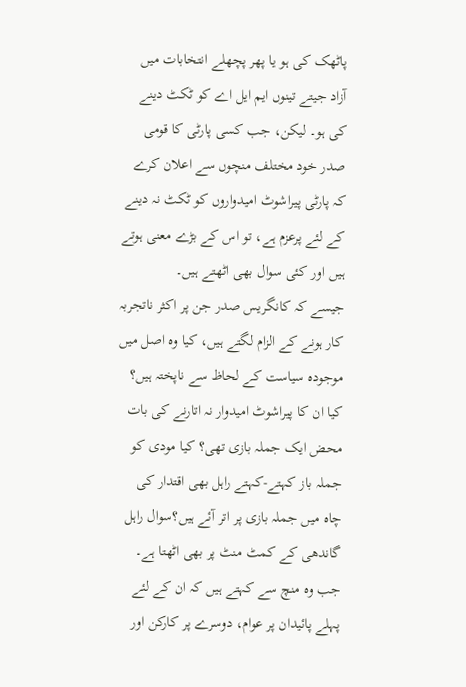پاٹھک کی ہو یا پھر پچھلے انتخابات میں آزاد جیتے تینوں ایم ایل اے کو ٹکٹ دینے کی ہو۔ لیکن، جب کسی پارٹی کا قومی صدر خود مختلف منچوں سے اعلان کرے کہ پارٹی پیراشوٹ امیدواروں کو ٹکٹ نہ دینے کے لئے پرعزم ہے، تو اس کے بڑے معنی ہوتے ہیں اور کئی سوال بھی اٹھتے ہیں۔
جیسے کہ کانگریس صدر جن پر اکثر ناتجربہ کار ہونے کے الزام لگتے ہیں، کیا وہ اصل میں موجودہ سیاست کے لحاظ سے ناپختہ ہیں؟ کیا ان کا پیراشوٹ امیدوار نہ اتارنے کی بات محض ایک جملہ بازی تھی؟ کیا مودی کو جملہ باز کہتے-کہتے راہل بھی اقتدار کی چاہ میں جملہ بازی پر اتر آئے ہیں؟سوال راہل گاندھی کے کمٹ منٹ پر بھی اٹھتا ہے۔ جب وہ منچ سے کہتے ہیں کہ ان کے لئے پہلے پائیدان پر عوام، دوسرے پر کارکن اور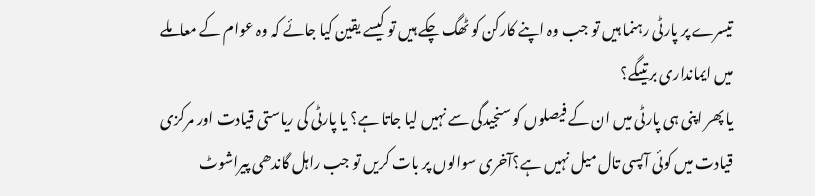تیسرے پر پارٹی رہنما ہیں تو جب وہ اپنے کارکن کو ٹھگ چکے ہیں تو کیسے یقین کیا جائے کہ وہ عوام کے معاملے میں ایمانداری برتیںگے؟
یا پھر اپنی ہی پارٹی میں ان کے فیصلوں کو سنجیدگی سے نہیں لیا جاتا ہے؟ یا پارٹی کی ریاستی قیادت اور مرکزی قیادت میں کوئی آپسی تال میل نہیں ہے؟آخری سوالوں پر بات کریں تو جب راہل گاندھی پیراشوٹ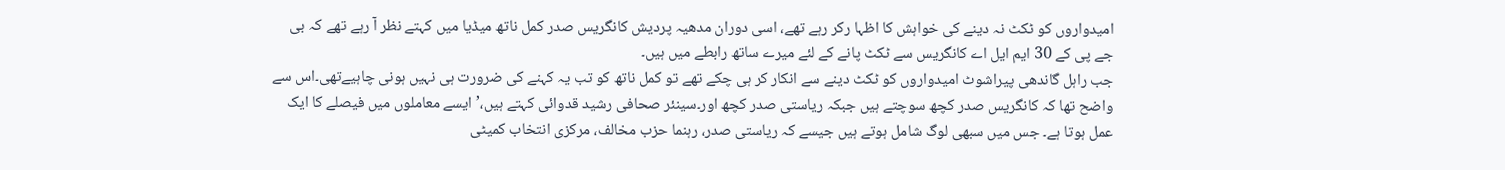امیدواروں کو ٹکٹ نہ دینے کی خواہش کا اظہا رکر رہے تھے، اسی دوران مدھیہ پردیش کانگریس صدر کمل ناتھ میڈیا میں کہتے نظر آ رہے تھے کہ بی جے پی کے 30 ایم ایل اے کانگریس سے ٹکٹ پانے کے لئے میرے ساتھ رابطے میں ہیں۔
جب راہل گاندھی پیراشوٹ امیدواروں کو ٹکٹ دینے سے انکار کر ہی چکے تھے تو کمل ناتھ کو تب یہ کہنے کی ضرورت ہی نہیں ہونی چاہیےتھی۔اس سے واضح تھا کہ کانگریس صدر کچھ سوچتے ہیں جبکہ ریاستی صدر کچھ اور۔سینئر صحافی رشید قدوائی کہتے ہیں،’ایسے معاملوں میں فیصلے کا ایک عمل ہوتا ہے۔ جس میں سبھی لوگ شامل ہوتے ہیں جیسے کہ ریاستی صدر، رہنما حزب مخالف، مرکزی انتخاب کمیٹی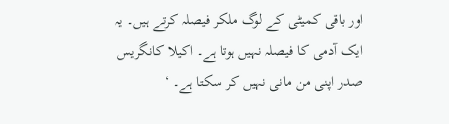اور باقی کمیٹی کے لوگ ملکر فیصلہ کرتے ہیں۔ یہ ایک آدمی کا فیصلہ نہیں ہوتا ہے۔ اکیلا کانگریس صدر اپنی من مانی نہیں کر سکتا ہے۔ ‘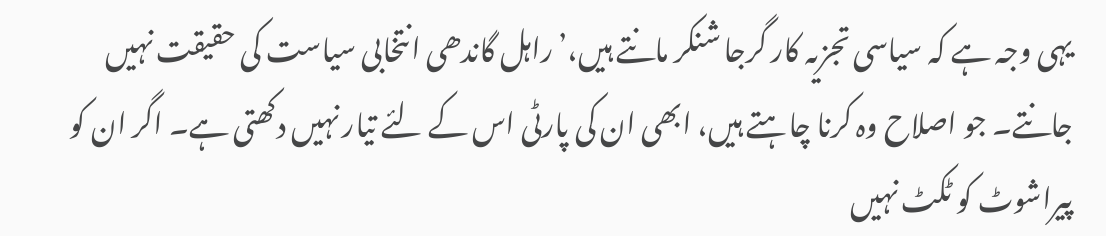یہی وجہ ہے کہ سیاسی تجزیہ کار گرجا شنکر مانتے ہیں،’راہل گاندھی انتخابی سیاست کی حقیقت نہیں جانتے۔ جو اصلاح وہ کرنا چاہتے ہیں، ابھی ان کی پارٹی اس کے لئے تیار نہیں دکھتی ہے۔ اگر ان کو پیراشوٹ کو ٹکٹ نہیں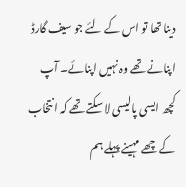دینا تھا تو اس کے لئے جو سیف گارڈ اپنانے تھے وہ نہیں اپنائے۔ آپ کچھ ایسی پالیسی لا سکتے تھے کہ انتخاب کے چھے مہینے پہلے ہم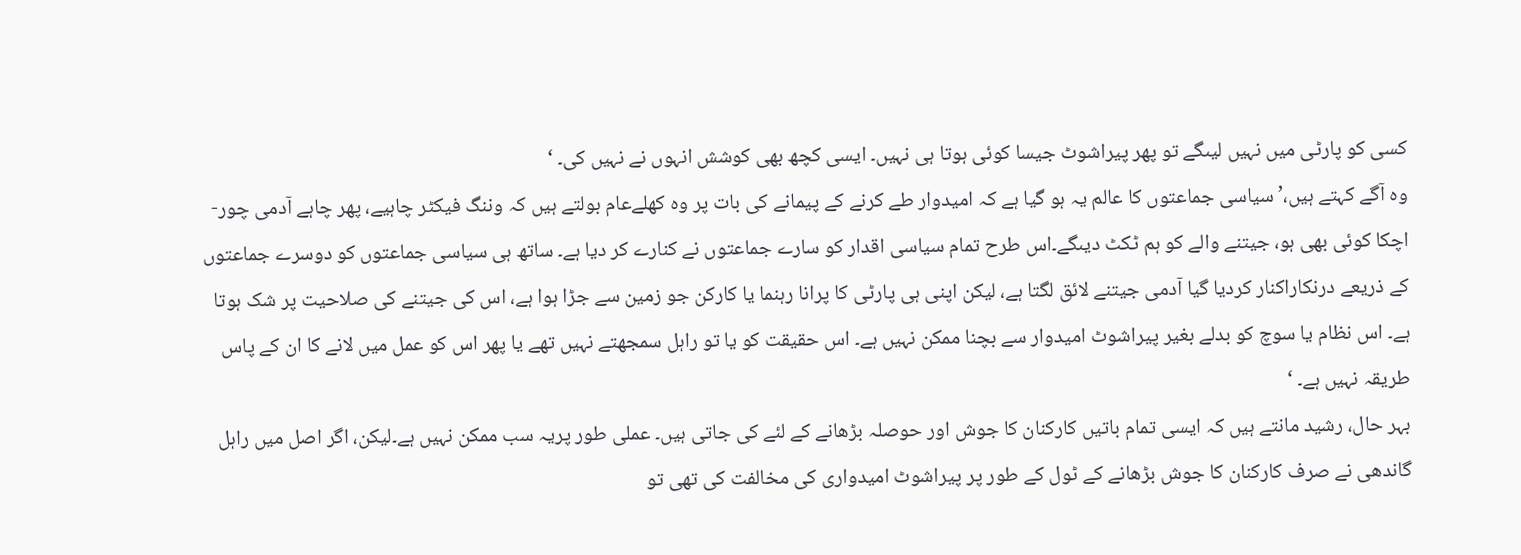کسی کو پارٹی میں نہیں لیںگے تو پھر پیراشوٹ جیسا کوئی ہوتا ہی نہیں۔ ایسی کچھ بھی کوشش انہوں نے نہیں کی۔ ‘
وہ آگے کہتے ہیں،’سیاسی جماعتوں کا عالم یہ ہو گیا ہے کہ امیدوار طے کرنے کے پیمانے کی بات پر وہ کھلےعام بولتے ہیں کہ وننگ فیکٹر چاہیے، پھر چاہے آدمی چور-اچکا کوئی بھی ہو، جیتنے والے کو ہم ٹکٹ دیںگے۔اس طرح تمام سیاسی اقدار کو سارے جماعتوں نے کنارے کر دیا ہے۔ ساتھ ہی سیاسی جماعتوں کو دوسرے جماعتوں کے ذریعے درنکاراکنار کردیا گیا آدمی جیتنے لائق لگتا ہے، لیکن اپنی ہی پارٹی کا پرانا رہنما یا کارکن جو زمین سے جڑا ہوا ہے، اس کی جیتنے کی صلاحیت پر شک ہوتا ہے۔ اس نظام یا سوچ کو بدلے بغیر پیراشوٹ امیدوار سے بچنا ممکن نہیں ہے۔ اس حقیقت کو یا تو راہل سمجھتے نہیں تھے یا پھر اس کو عمل میں لانے کا ان کے پاس طریقہ نہیں ہے۔ ‘
بہر حال، رشید مانتے ہیں کہ ایسی تمام باتیں کارکنان کا جوش اور حوصلہ بڑھانے کے لئے کی جاتی ہیں۔ عملی طور پریہ سب ممکن نہیں ہے۔لیکن، اگر اصل میں راہل گاندھی نے صرف کارکنان کا جوش بڑھانے کے ٹول کے طور پر پیراشوٹ امیدواری کی مخالفت کی تھی تو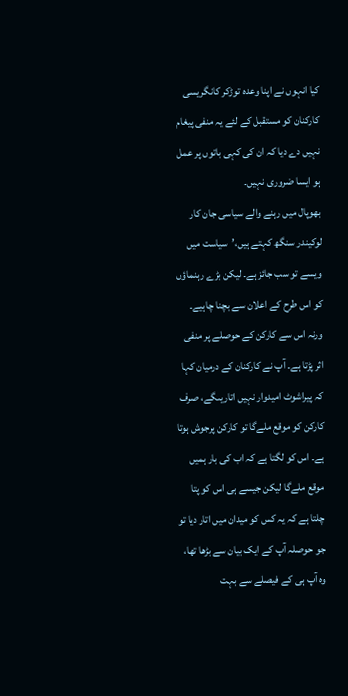کیا انہوں نے اپنا وعدہ توڑکر کانگریسی کارکنان کو مستقبل کے لئے یہ منفی پیغام نہیں دے دیا کہ ان کی کہی باتوں پر عمل ہو ایسا ضروری نہیں۔
بھوپال میں رہنے والے سیاسی جان کار لوکیندر سنگھ کہتے ہیں،’سیاست میں ویسے تو سب جائز ہے۔ لیکن بڑے رہنماؤں کو اس طرح کے اعلان سے بچنا چاہیے۔ ورنہ اس سے کارکن کے حوصلے پر منفی اثر پڑتا ہے۔ آپ نے کارکنان کے درمیان کہا کہ پیراشوٹ امیدوار نہیں اتاریںگے، صرف کارکن کو موقع ملےگا تو کارکن پرجوش ہوتا ہے۔ اس کو لگتا ہے کہ اب کی بار ہمیں موقع ملےگا لیکن جیسے ہی اس کو پتا چلتا ہے کہ یہ کس کو میدان میں اتار دیا تو جو حوصلہ آپ کے ایک بیان سے بڑھا تھا، وہ آپ ہی کے فیصلے سے بہت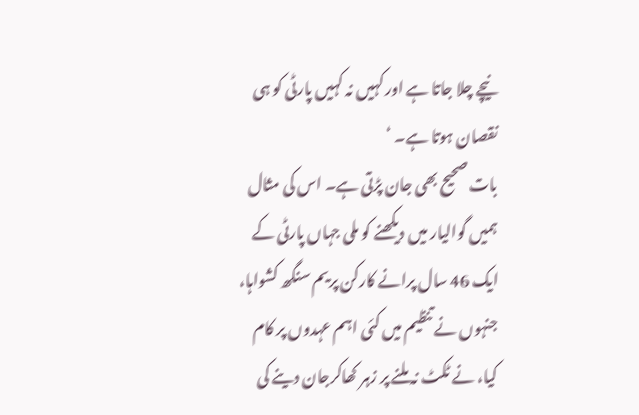نیچے چلا جاتا ہے اور کہیں نہ کہیں پارٹی کو ہی نقصان ہوتا ہے۔ ‘
بات صحیح بھی جان پڑتی ہے۔ اس کی مثال ہمیں گوالیار میں دیکھنے کو ملی جہاں پارٹی کے ایک 46 سال پرانے کارکن پریم سنگھ کشواہا، جنہوں نے تنظیم میں کئی اہم عہدوں پر کام کیا، نے ٹکٹ نہ ملنے پر زہر کھاکرجان دینے کی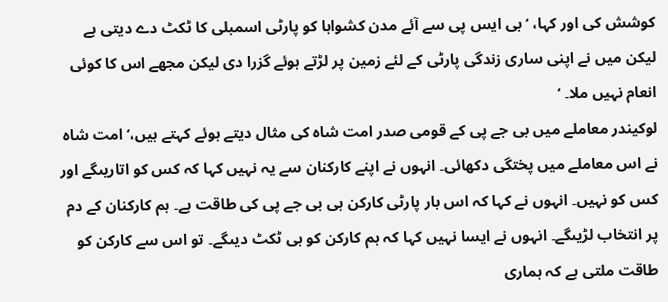کوشش کی اور کہا، ‘ بی ایس پی سے آئے مدن کشواہا کو پارٹی اسمبلی کا ٹکٹ دے دیتی ہے لیکن میں نے اپنی ساری زندگی پارٹی کے لئے زمین پر لڑتے ہوئے گزرا دی لیکن مجھے اس کا کوئی انعام نہیں ملا۔ ‘
لوکیندر معاملے میں بی جے پی کے قومی صدر امت شاہ کی مثال دیتے ہوئے کہتے ہیں،’امت شاہ نے اس معاملے میں پختگی دکھائی۔ انہوں نے اپنے کارکنان سے یہ نہیں کہا کہ کس کو اتاریںگے اور کس کو نہیں۔ انہوں نے کہا کہ اس بار پارٹی کارکن ہی بی جے پی کی طاقت ہے۔ ہم کارکنان کے دم پر انتخاب لڑیںگے۔ انہوں نے ایسا نہیں کہا کہ ہم کارکن کو ہی ٹکٹ دیںگے۔ تو اس سے کارکن کو طاقت ملتی ہے کہ ہماری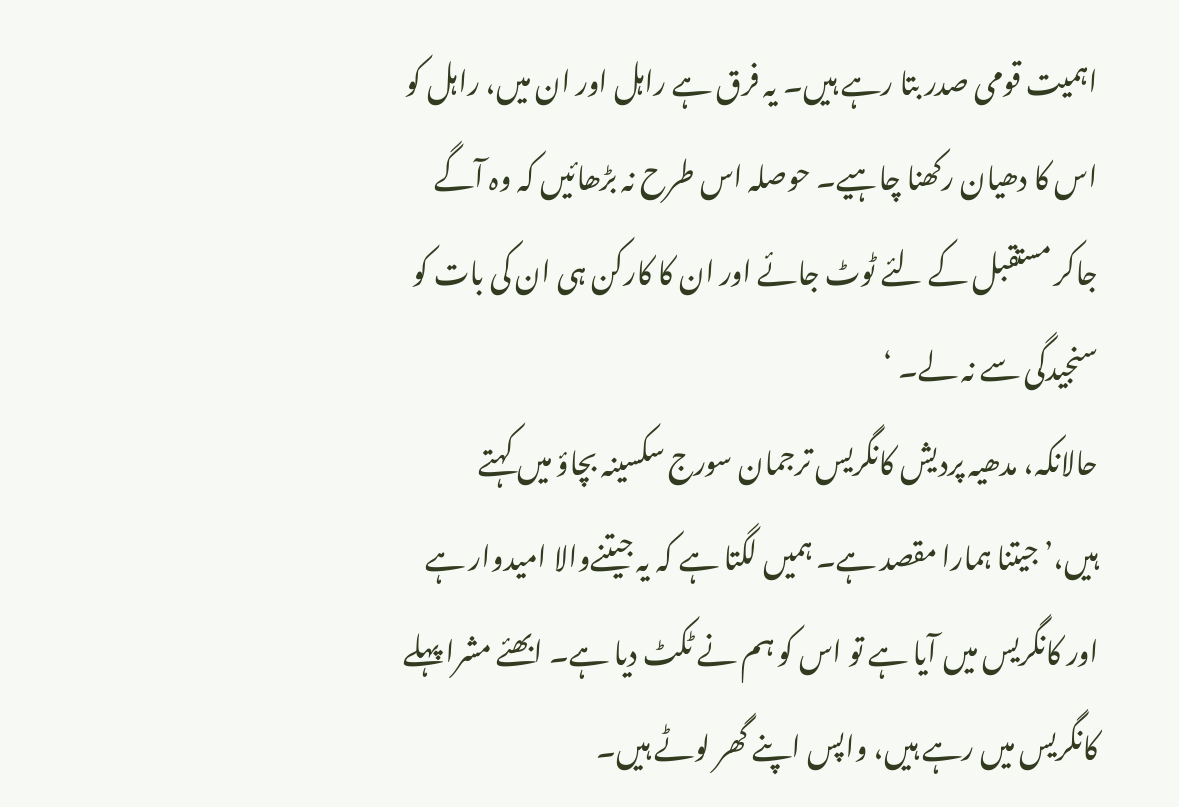اہمیت قومی صدر بتا رہے ہیں۔ یہ فرق ہے راہل اور ان میں، راہل کو اس کا دھیان رکھنا چاہیے۔ حوصلہ اس طرح نہ بڑھائیں کہ وہ آگے جاکر مستقبل کے لئے ٹوٹ جائے اور ان کا کارکن ہی ان کی بات کو سنجیدگی سے نہ لے۔ ‘
حالانکہ، مدھیہ پردیش کانگریس ترجمان سورج سکسینہ بچاؤ میں کہتے ہیں،’جیتنا ہمارا مقصد ہے۔ ہمیں لگتا ہے کہ یہ جیتنےوالا امیدوار ہے اور کانگریس میں آیا ہے تو اس کو ہم نے ٹکٹ دیا ہے۔ ابھئے مشرا پہلے کانگریس میں رہے ہیں، واپس اپنے گھر لوٹے ہیں۔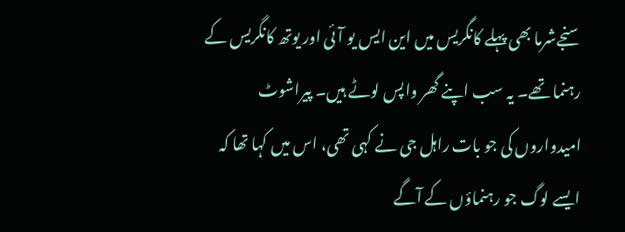سنجےشرما بھی پہلے کانگریس میں این ایس یو آئی اور یوتھ کانگریس کے رہنما تھے۔ یہ سب اپنے گھر واپس لوٹے ہیں۔ پیراشوٹ امیدواروں کی جو بات راہل جی نے کہی تھی، اس میں کہا تھا کہ ایسے لوگ جو رہنماؤں کے آگے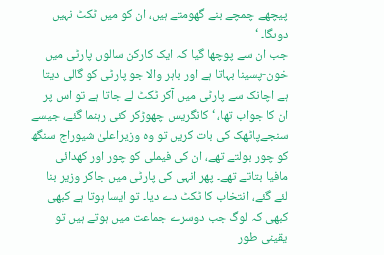پیچھے چمچے بنے گھومتے ہیں، ان کو میں ٹکٹ نہیں دوںگا۔ ‘
جب ان سے پوچھا گیا کہ ایک کارکن سالوں پارٹی میں خون-پسینا بہاتا ہے اور باہر والا جو پارٹی کو گالی دیتا ہے اچانک سے پارٹی میں آکر ٹکٹ لے جاتا ہے تو اس پر ان کا جواب تھا، ‘ کانگریس چھوڑکر کئی رہنما گئے، جیسے سنجےپاٹھک کی بات کریں تو وہ وزیراعلیٰ شیوراج سنگھ کو چور بولتے تھے، ان کی فیملی کو چور اور کھدائی مافیا بتاتے تھے۔ پھر انہی کی پارٹی میں جاکر وزیر بنا لئے گئے، انتخاب کا ٹکٹ دے دیا۔ تو ایسا ہوتا ہے کبھی کبھی کہ لوگ جب دوسرے جماعت میں ہوتے ہیں تو یقینی طور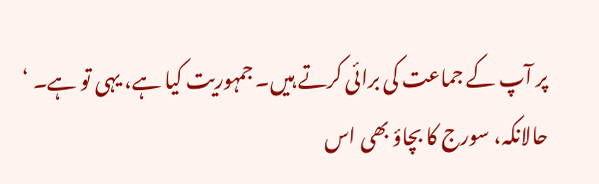پر آپ کے جماعت کی برائی کرتے ہیں۔ جمہوریت کیا ہے، یہی تو ہے۔ ‘
حالانکہ، سورج کا بچاؤ بھی اس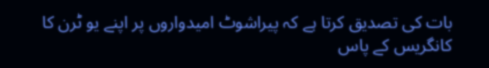بات کی تصدیق کرتا ہے کہ پیراشوٹ امیدواروں پر اپنے یو ٹرن کا کانگریس کے پاس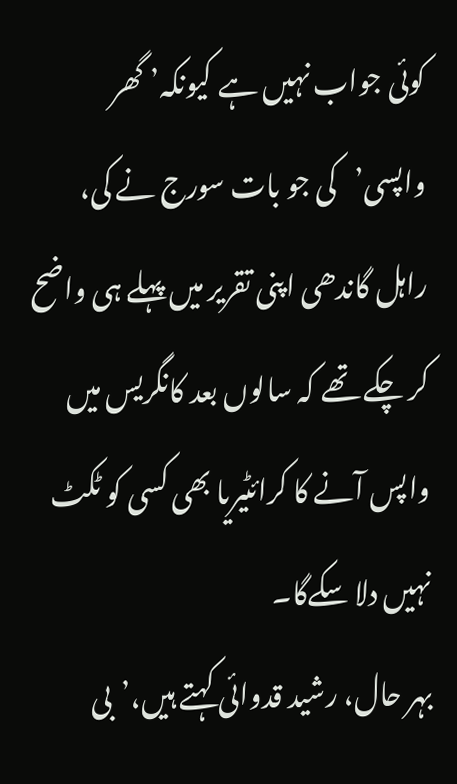کوئی جواب نہیں ہے کیونکہ’ گھر واپسی’کی جو بات سورج نے کی، راہل گاندھی اپنی تقریر میں پہلے ہی واضح کر چکے تھے کہ سالوں بعد کانگریس میں واپس آنے کا کرائٹیریا بھی کسی کو ٹکٹ نہیں دلا سکےگا۔
بہر حال، رشید قدوائی کہتے ہیں،’بی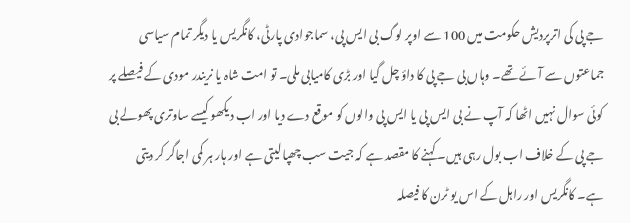جے پی کی اترپردیش حکومت میں 100 سے اوپر لوگ بی ایس پی، سماجوادی پارٹی، کانگریس یا دیگر تمام سیاسی جماعتوں سے آئے تھے۔ وہاں بی جے پی کا داؤ چل گیا اور بڑی کامیابی ملی۔ تو امت شاہ یا نریندر مودی کے فیصلے پر کوئی سوال نہیں اٹھا کہ آپ نے بی ایس پی یا ایس پی والوں کو موقع دے دیا اور اب دیکھو کیسے ساوتری پھولے بی جے پی کے خلاف اب بول رہی ہیں۔ کہنے کا مقصد ہے کہ جیت سب چھپا لیتی ہے اور ہار ہر کمی اجاگر کر دیتی ہے۔ کانگریس اور راہل کے اس یو ٹرن کا فیصلہ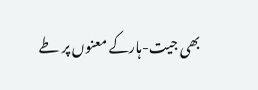بھی جیت-ہارکے معنوں پر طے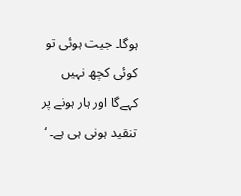ہوگا۔ جیت ہوئی تو کوئی کچھ نہیں کہےگا اور ہار ہونے پر تنقید ہونی ہی ہے۔ ‘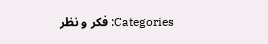Categories: فکر و نظر